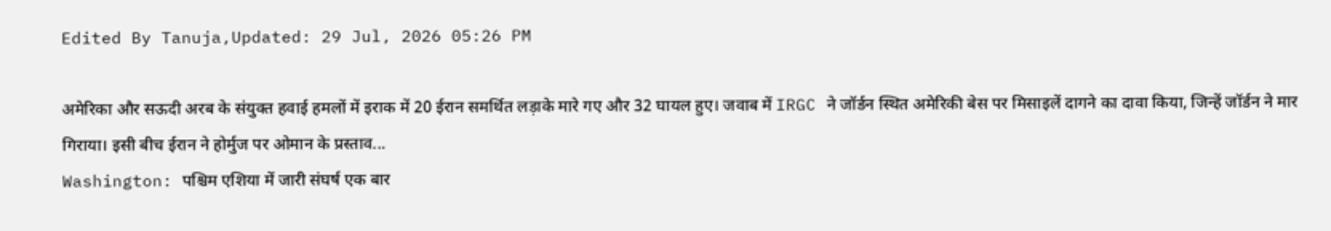Edited By Tanuja,Updated: 29 Jul, 2026 05:26 PM

अमेरिका और सऊदी अरब के संयुक्त हवाई हमलों में इराक में 20 ईरान समर्थित लड़ाके मारे गए और 32 घायल हुए। जवाब में IRGC ने जॉर्डन स्थित अमेरिकी बेस पर मिसाइलें दागने का दावा किया, जिन्हें जॉर्डन ने मार गिराया। इसी बीच ईरान ने होर्मुज पर ओमान के प्रस्ताव...
Washington: पश्चिम एशिया में जारी संघर्ष एक बार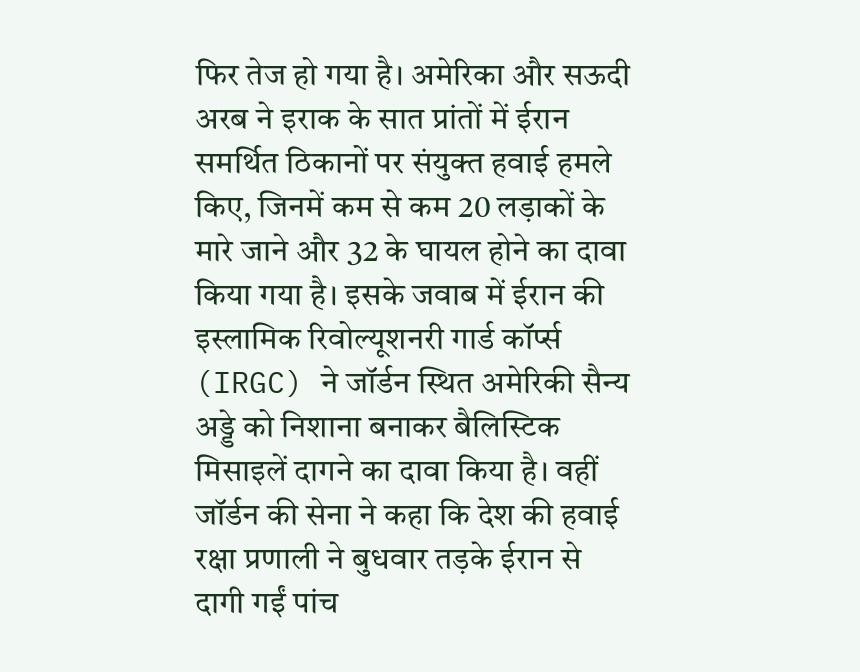फिर तेज हो गया है। अमेरिका और सऊदी अरब ने इराक के सात प्रांतों में ईरान समर्थित ठिकानों पर संयुक्त हवाई हमले किए, जिनमें कम से कम 20 लड़ाकों के मारे जाने और 32 के घायल होने का दावा किया गया है। इसके जवाब में ईरान की इस्लामिक रिवोल्यूशनरी गार्ड कॉर्प्स (IRGC) ने जॉर्डन स्थित अमेरिकी सैन्य अड्डे को निशाना बनाकर बैलिस्टिक मिसाइलें दागने का दावा किया है। वहीं जॉर्डन की सेना ने कहा कि देश की हवाई रक्षा प्रणाली ने बुधवार तड़के ईरान से दागी गईं पांच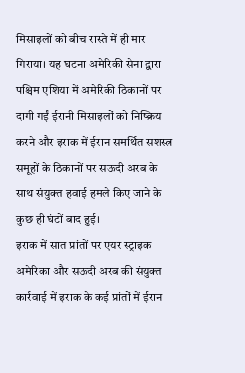मिसाइलों को बीच रास्ते में ही मार गिराया। यह घटना अमेरिकी सेना द्वारा पश्चिम एशिया में अमेरिकी ठिकानों पर दागी गईं ईरानी मिसाइलों को निष्क्रिय करने और इराक में ईरान समर्थित सशस्त्र समूहों के ठिकानों पर सऊदी अरब के साथ संयुक्त हवाई हमले किए जाने के कुछ ही घंटों बाद हुई।
इराक में सात प्रांतों पर एयर स्ट्राइक
अमेरिका और सऊदी अरब की संयुक्त कार्रवाई में इराक के कई प्रांतों में ईरान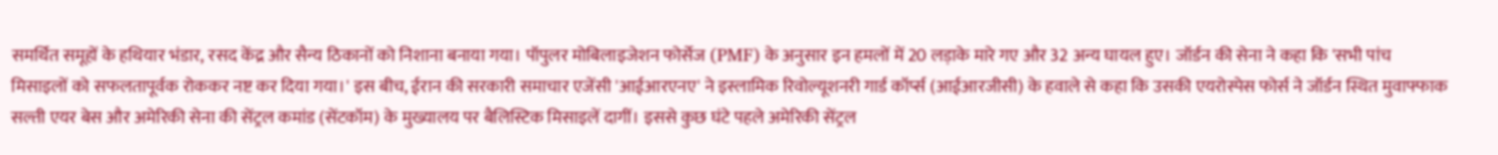समर्थित समूहों के हथियार भंडार, रसद केंद्र और सैन्य ठिकानों को निशाना बनाया गया। पॉपुलर मोबिलाइजेशन फोर्सेज (PMF) के अनुसार इन हमलों में 20 लड़ाके मारे गए और 32 अन्य घायल हुए। जॉर्डन की सेना ने कहा कि 'सभी पांच मिसाइलों को सफलतापूर्वक रोककर नष्ट कर दिया गया।' इस बीच, ईरान की सरकारी समाचार एजेंसी 'आईआरएनए' ने इस्लामिक रिवोल्यूशनरी गार्ड कॉर्प्स (आईआरजीसी) के हवाले से कहा कि उसकी एयरोस्पेस फोर्स ने जॉर्डन स्थित मुवाफ्फाक सल्ती एयर बेस और अमेरिकी सेना की सेंट्रल कमांड (सेंटकॉम) के मुख्यालय पर बैलिस्टिक मिसाइलें दागीं। इससे कुछ घंटे पहले अमेरिकी सेंट्रल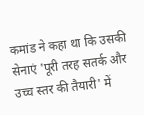कमांड ने कहा था कि उसकी सेनाएं 'पूरी तरह सतर्क और उच्च स्तर की तैयारी' में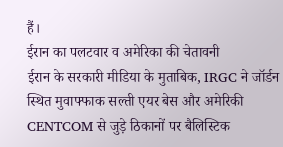हैं।
ईरान का पलटवार व अमेरिका की चेतावनी
ईरान के सरकारी मीडिया के मुताबिक, IRGC ने जॉर्डन स्थित मुवाफ्फाक सल्ती एयर बेस और अमेरिकी CENTCOM से जुड़े ठिकानों पर बैलिस्टिक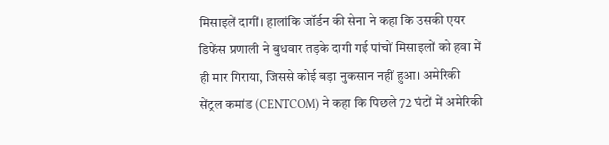मिसाइलें दागीं। हालांकि जॉर्डन की सेना ने कहा कि उसकी एयर डिफेंस प्रणाली ने बुधवार तड़के दागी गई पांचों मिसाइलों को हवा में ही मार गिराया, जिससे कोई बड़ा नुकसान नहीं हुआ। अमेरिकी सेंट्रल कमांड (CENTCOM) ने कहा कि पिछले 72 घंटों में अमेरिकी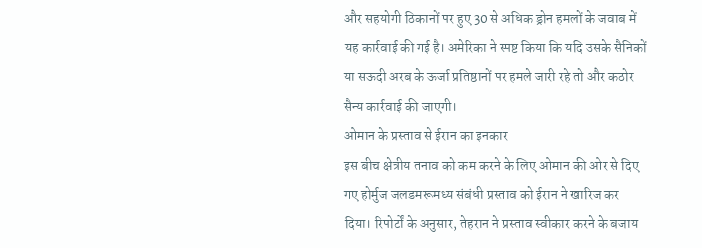और सहयोगी ठिकानों पर हुए 30 से अधिक ड्रोन हमलों के जवाब में यह कार्रवाई की गई है। अमेरिका ने स्पष्ट किया कि यदि उसके सैनिकों या सऊदी अरब के ऊर्जा प्रतिष्ठानों पर हमले जारी रहे तो और कठोर सैन्य कार्रवाई की जाएगी।
ओमान के प्रस्ताव से ईरान का इनकार
इस बीच क्षेत्रीय तनाव को कम करने के लिए ओमान की ओर से दिए गए होर्मुज जलडमरूमध्य संबंधी प्रस्ताव को ईरान ने खारिज कर दिया। रिपोर्टों के अनुसार, तेहरान ने प्रस्ताव स्वीकार करने के बजाय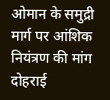ओमान के समुद्री मार्ग पर आंशिक नियंत्रण की मांग दोहराई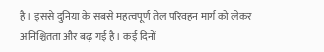है। इससे दुनिया के सबसे महत्वपूर्ण तेल परिवहन मार्ग को लेकर अनिश्चितता और बढ़ गई है। कई दिनों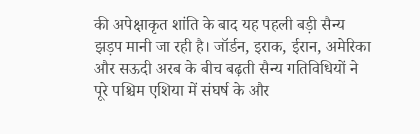की अपेक्षाकृत शांति के बाद यह पहली बड़ी सैन्य झड़प मानी जा रही है। जॉर्डन, इराक, ईरान, अमेरिका और सऊदी अरब के बीच बढ़ती सैन्य गतिविधियों ने पूरे पश्चिम एशिया में संघर्ष के और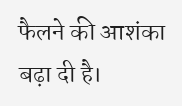फैलने की आशंका बढ़ा दी है।